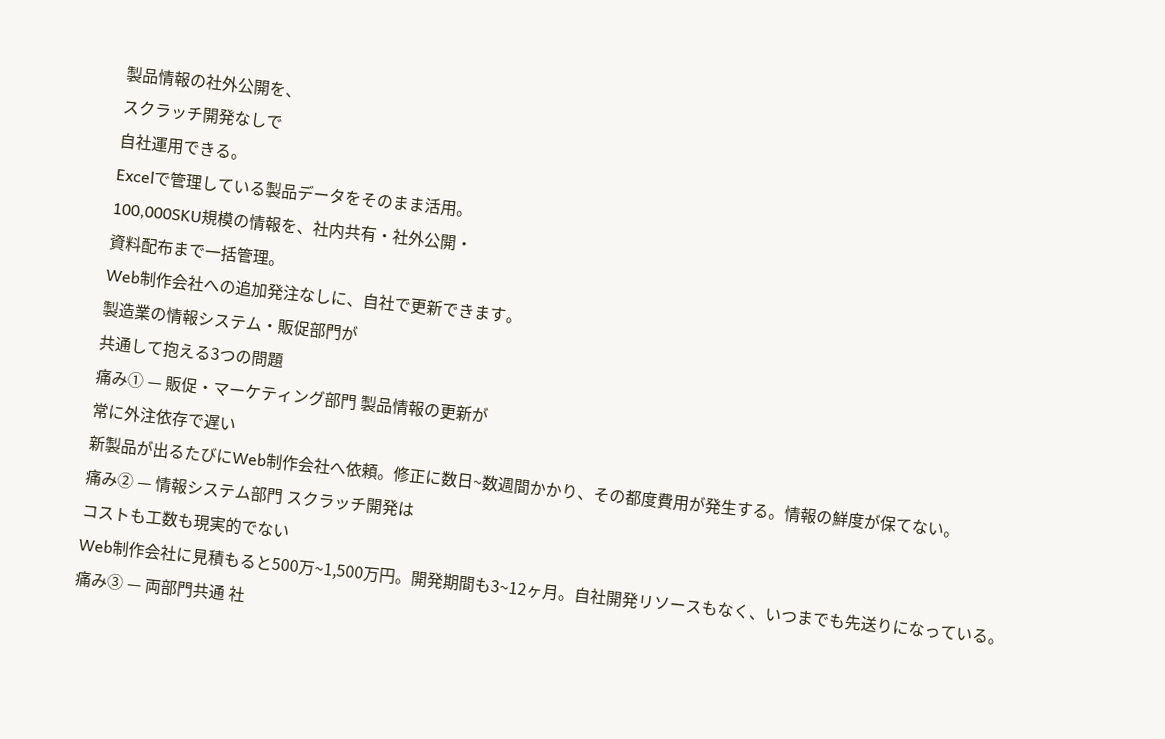製品情報の社外公開を、
スクラッチ開発なしで
自社運用できる。
Excelで管理している製品データをそのまま活用。
100,000SKU規模の情報を、社内共有・社外公開・
資料配布まで一括管理。
Web制作会社への追加発注なしに、自社で更新できます。
製造業の情報システム・販促部門が
共通して抱える3つの問題
痛み① — 販促・マーケティング部門 製品情報の更新が
常に外注依存で遅い
新製品が出るたびにWeb制作会社へ依頼。修正に数日~数週間かかり、その都度費用が発生する。情報の鮮度が保てない。
痛み② — 情報システム部門 スクラッチ開発は
コストも工数も現実的でない
Web制作会社に見積もると500万~1,500万円。開発期間も3~12ヶ月。自社開発リソースもなく、いつまでも先送りになっている。
痛み③ — 両部門共通 社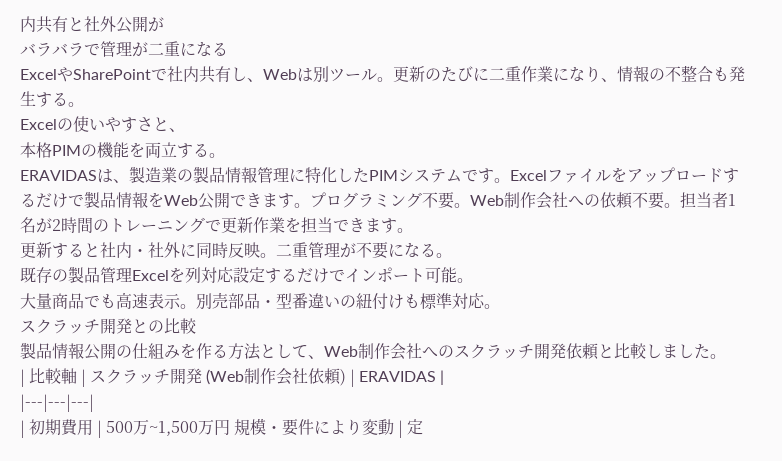内共有と社外公開が
バラバラで管理が二重になる
ExcelやSharePointで社内共有し、Webは別ツール。更新のたびに二重作業になり、情報の不整合も発生する。
Excelの使いやすさと、
本格PIMの機能を両立する。
ERAVIDASは、製造業の製品情報管理に特化したPIMシステムです。Excelファイルをアップロードするだけで製品情報をWeb公開できます。プログラミング不要。Web制作会社への依頼不要。担当者1名が2時間のトレーニングで更新作業を担当できます。
更新すると社内・社外に同時反映。二重管理が不要になる。
既存の製品管理Excelを列対応設定するだけでインポート可能。
大量商品でも高速表示。別売部品・型番違いの紐付けも標準対応。
スクラッチ開発との比較
製品情報公開の仕組みを作る方法として、Web制作会社へのスクラッチ開発依頼と比較しました。
| 比較軸 | スクラッチ開発 (Web制作会社依頼) | ERAVIDAS |
|---|---|---|
| 初期費用 | 500万~1,500万円 規模・要件により変動 | 定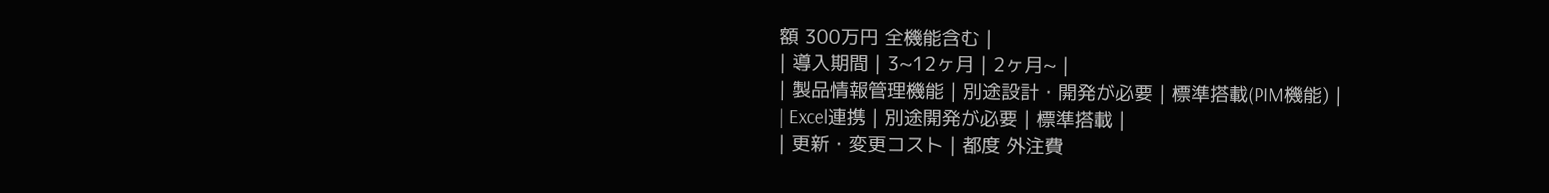額 300万円 全機能含む |
| 導入期間 | 3~12ヶ月 | 2ヶ月~ |
| 製品情報管理機能 | 別途設計・開発が必要 | 標準搭載(PIM機能) |
| Excel連携 | 別途開発が必要 | 標準搭載 |
| 更新・変更コスト | 都度 外注費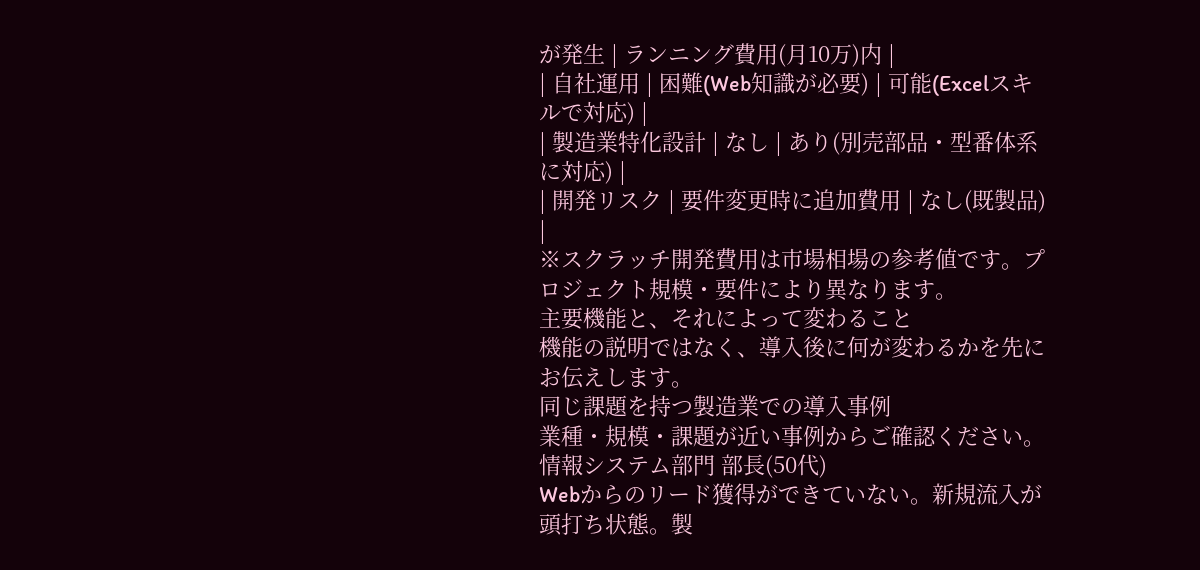が発生 | ランニング費用(月10万)内 |
| 自社運用 | 困難(Web知識が必要) | 可能(Excelスキルで対応) |
| 製造業特化設計 | なし | あり(別売部品・型番体系に対応) |
| 開発リスク | 要件変更時に追加費用 | なし(既製品) |
※スクラッチ開発費用は市場相場の参考値です。プロジェクト規模・要件により異なります。
主要機能と、それによって変わること
機能の説明ではなく、導入後に何が変わるかを先にお伝えします。
同じ課題を持つ製造業での導入事例
業種・規模・課題が近い事例からご確認ください。
情報システム部門 部長(50代)
Webからのリード獲得ができていない。新規流入が頭打ち状態。製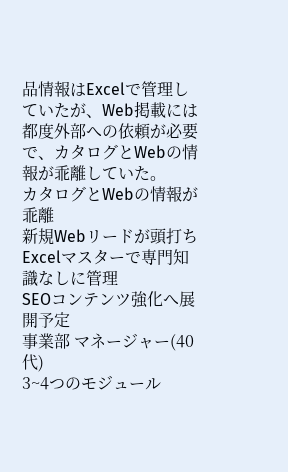品情報はExcelで管理していたが、Web掲載には都度外部への依頼が必要で、カタログとWebの情報が乖離していた。
カタログとWebの情報が乖離
新規Webリードが頭打ち
Excelマスターで専門知識なしに管理
SEOコンテンツ強化へ展開予定
事業部 マネージャー(40代)
3~4つのモジュール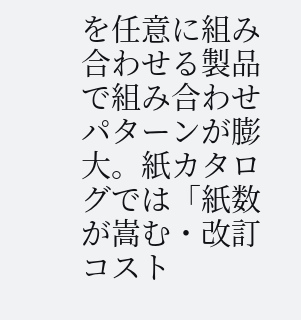を任意に組み合わせる製品で組み合わせパターンが膨大。紙カタログでは「紙数が嵩む・改訂コスト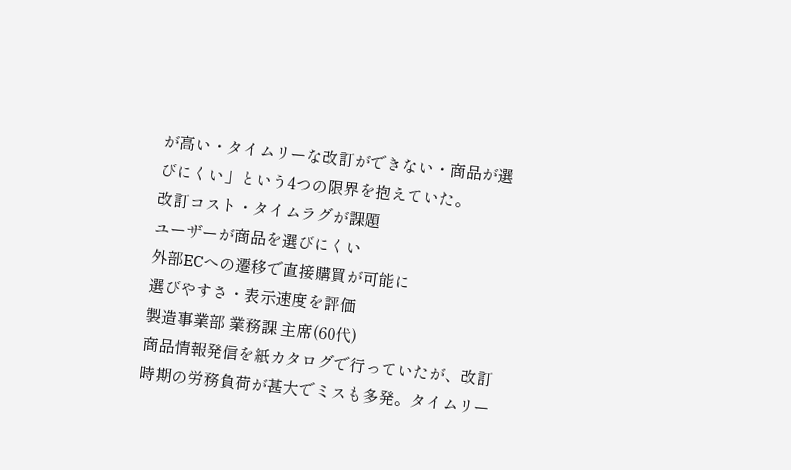が高い・タイムリーな改訂ができない・商品が選びにくい」という4つの限界を抱えていた。
改訂コスト・タイムラグが課題
ユーザーが商品を選びにくい
外部ECへの遷移で直接購買が可能に
選びやすさ・表示速度を評価
製造事業部 業務課 主席(60代)
商品情報発信を紙カタログで行っていたが、改訂時期の労務負荷が甚大でミスも多発。タイムリー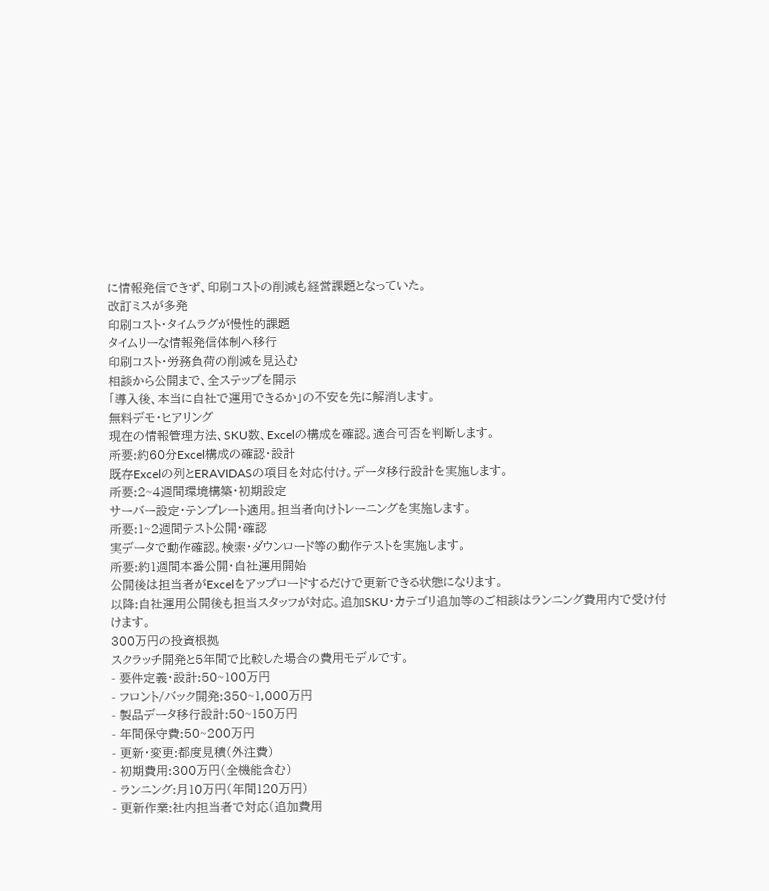に情報発信できず、印刷コストの削減も経営課題となっていた。
改訂ミスが多発
印刷コスト・タイムラグが慢性的課題
タイムリーな情報発信体制へ移行
印刷コスト・労務負荷の削減を見込む
相談から公開まで、全ステップを開示
「導入後、本当に自社で運用できるか」の不安を先に解消します。
無料デモ・ヒアリング
現在の情報管理方法、SKU数、Excelの構成を確認。適合可否を判断します。
所要:約60分Excel構成の確認・設計
既存Excelの列とERAVIDASの項目を対応付け。データ移行設計を実施します。
所要:2~4週間環境構築・初期設定
サーバー設定・テンプレート適用。担当者向けトレーニングを実施します。
所要:1~2週間テスト公開・確認
実データで動作確認。検索・ダウンロード等の動作テストを実施します。
所要:約1週間本番公開・自社運用開始
公開後は担当者がExcelをアップロードするだけで更新できる状態になります。
以降:自社運用公開後も担当スタッフが対応。追加SKU・カテゴリ追加等のご相談はランニング費用内で受け付けます。
300万円の投資根拠
スクラッチ開発と5年間で比較した場合の費用モデルです。
- 要件定義・設計:50~100万円
- フロント/バック開発:350~1,000万円
- 製品データ移行設計:50~150万円
- 年間保守費:50~200万円
- 更新・変更:都度見積(外注費)
- 初期費用:300万円(全機能含む)
- ランニング:月10万円(年間120万円)
- 更新作業:社内担当者で対応(追加費用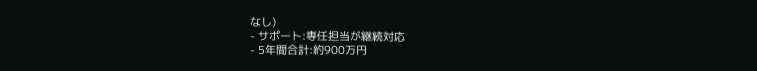なし)
- サポート:専任担当が継続対応
- 5年間合計:約900万円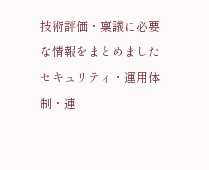技術評価・稟議に必要な情報をまとめました
セキュリティ・運用体制・連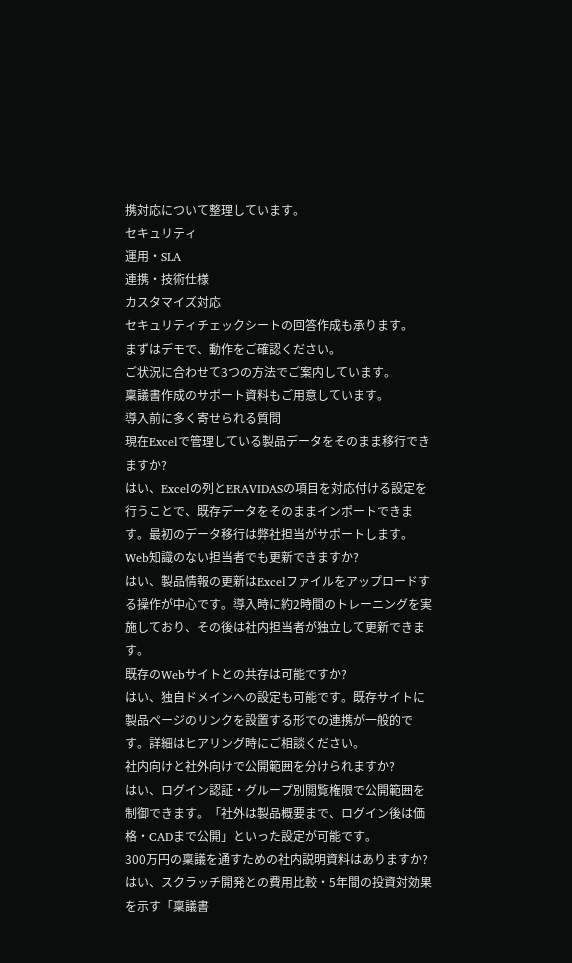携対応について整理しています。
セキュリティ
運用・SLA
連携・技術仕様
カスタマイズ対応
セキュリティチェックシートの回答作成も承ります。
まずはデモで、動作をご確認ください。
ご状況に合わせて3つの方法でご案内しています。
稟議書作成のサポート資料もご用意しています。
導入前に多く寄せられる質問
現在Excelで管理している製品データをそのまま移行できますか?
はい、Excelの列とERAVIDASの項目を対応付ける設定を行うことで、既存データをそのままインポートできます。最初のデータ移行は弊社担当がサポートします。
Web知識のない担当者でも更新できますか?
はい、製品情報の更新はExcelファイルをアップロードする操作が中心です。導入時に約2時間のトレーニングを実施しており、その後は社内担当者が独立して更新できます。
既存のWebサイトとの共存は可能ですか?
はい、独自ドメインへの設定も可能です。既存サイトに製品ページのリンクを設置する形での連携が一般的です。詳細はヒアリング時にご相談ください。
社内向けと社外向けで公開範囲を分けられますか?
はい、ログイン認証・グループ別閲覧権限で公開範囲を制御できます。「社外は製品概要まで、ログイン後は価格・CADまで公開」といった設定が可能です。
300万円の稟議を通すための社内説明資料はありますか?
はい、スクラッチ開発との費用比較・5年間の投資対効果を示す「稟議書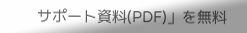サポート資料(PDF)」を無料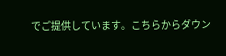でご提供しています。こちらからダウン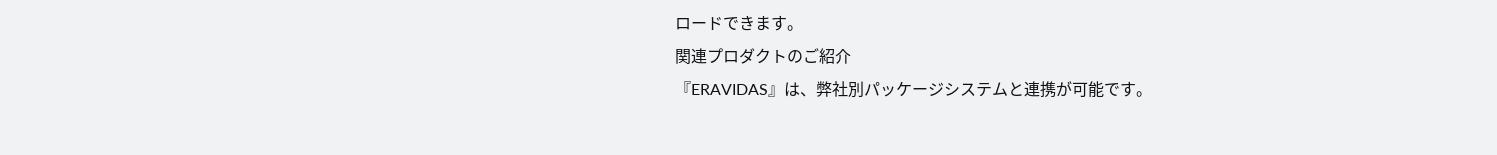ロードできます。
関連プロダクトのご紹介
『ERAVIDAS』は、弊社別パッケージシステムと連携が可能です。